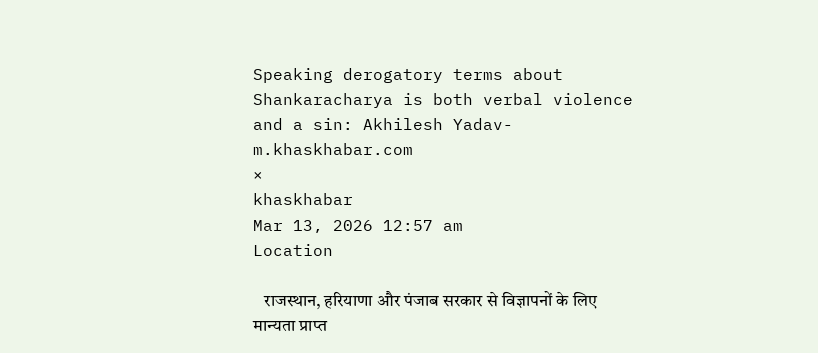Speaking derogatory terms about Shankaracharya is both verbal violence and a sin: Akhilesh Yadav-m.khaskhabar.com
×
khaskhabar
Mar 13, 2026 12:57 am
Location

   राजस्थान, हरियाणा और पंजाब सरकार से विज्ञापनों के लिए मान्यता प्राप्त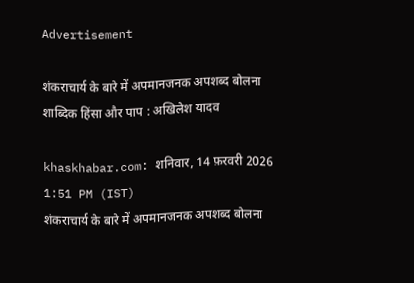Advertisement

शंकराचार्य के बारे में अपमानजनक अपशब्द बोलना शाब्दिक हिंसा और पाप : अखिलेश यादव

khaskhabar.com: शनिवार, 14 फ़रवरी 2026 1:51 PM (IST)
शंकराचार्य के बारे में अपमानजनक अपशब्द बोलना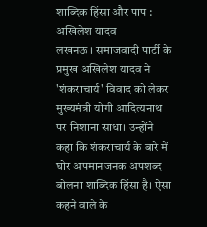शाब्दिक हिंसा और पाप : अखिलेश यादव
लखनऊ । समाजवादी पार्टी के प्रमुख अखिलेश यादव ने 'शंकराचार्य' विवाद को लेकर मुख्यमंत्री योगी आदित्यनाथ पर निशाना साधा। उन्होंने कहा कि शंकराचार्य के बारे में घोर अपमानजनक अपशब्द बोलना शाब्दिक हिंसा है। ऐसा कहने वाले के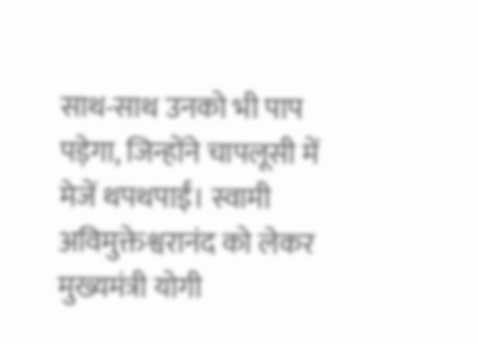साथ-साथ उनको भी पाप पड़ेगा, जिन्होंने चापलूसी में मेजें थपथपाईं। स्वामी अविमुक्तेश्वरानंद को लेकर मुख्यमंत्री योगी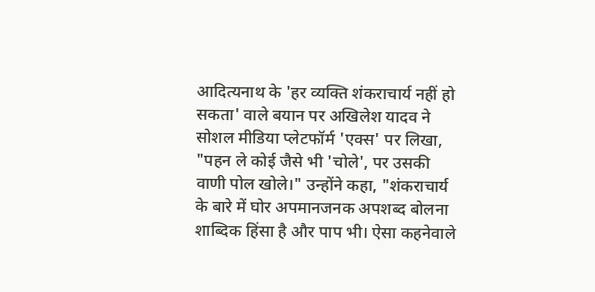आदित्यनाथ के 'हर व्यक्ति शंकराचार्य नहीं हो सकता' वाले बयान पर अखिलेश यादव ने सोशल मीडिया प्लेटफॉर्म 'एक्स' पर लिखा, "पहन ले कोई जैसे भी 'चोले', पर उसकी वाणी पोल खोले।" उन्होंने कहा, "शंकराचार्य के बारे में घोर अपमानजनक अपशब्द बोलना शाब्दिक हिंसा है और पाप भी। ऐसा कहनेवाले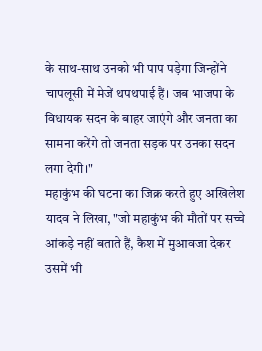के साथ-साथ उनको भी पाप पड़ेगा जिन्होंने चापलूसी में मेजें थपथपाई हैं। जब भाजपा के विधायक सदन के बाहर जाएंगे और जनता का सामना करेंगे तो जनता सड़क पर उनका सदन लगा देगी।"
महाकुंभ की घटना का जिक्र करते हुए अखिलेश यादव ने लिखा, "जो महाकुंभ की मौतों पर सच्चे आंकड़े नहीं बताते हैं, कैश में मुआवजा देकर उसमें भी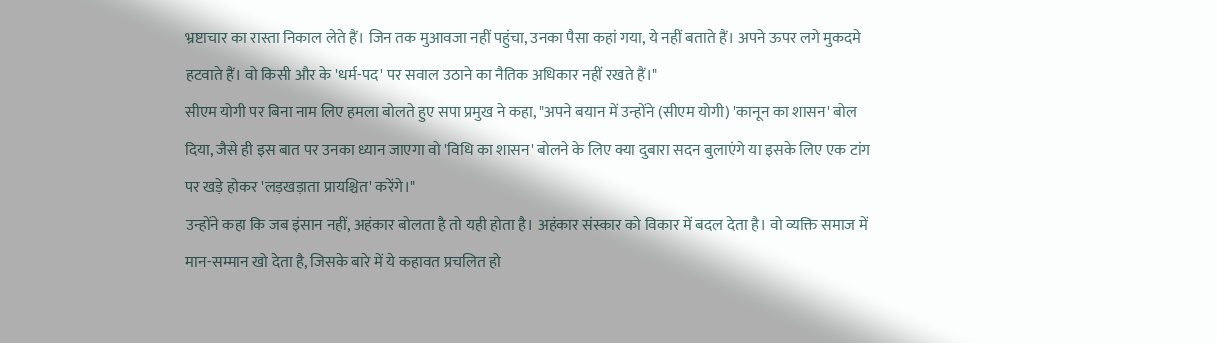भ्रष्टाचार का रास्ता निकाल लेते हैं। जिन तक मुआवजा नहीं पहुंचा, उनका पैसा कहां गया, ये नहीं बताते हैं। अपने ऊपर लगे मुकदमे हटवाते हैं। वो किसी और के 'धर्म-पद' पर सवाल उठाने का नैतिक अधिकार नहीं रखते हैं।"
सीएम योगी पर बिना नाम लिए हमला बोलते हुए सपा प्रमुख ने कहा, "अपने बयान में उन्होंने (सीएम योगी) 'कानून का शासन' बोल दिया, जैसे ही इस बात पर उनका ध्यान जाएगा वो 'विधि का शासन' बोलने के लिए क्या दुबारा सदन बुलाएंगे या इसके लिए एक टांग पर खड़े होकर 'लड़खड़ाता प्रायश्चित' करेंगे।"
उन्होंने कहा कि जब इंसान नहीं, अहंकार बोलता है तो यही होता है। अहंकार संस्कार को विकार में बदल देता है। वो व्यक्ति समाज में मान-सम्मान खो देता है, जिसके बारे में ये कहावत प्रचलित हो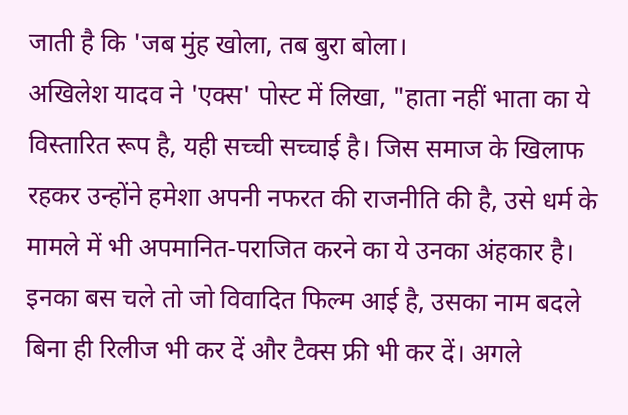जाती है कि 'जब मुंह खोला, तब बुरा बोला।
अखिलेश यादव ने 'एक्स' पोस्ट में लिखा, "हाता नहीं भाता का ये विस्तारित रूप है, यही सच्ची सच्चाई है। जिस समाज के खिलाफ रहकर उन्होंने हमेशा अपनी नफरत की राजनीति की है, उसे धर्म के मामले में भी अपमानित-पराजित करने का ये उनका अंहकार है। इनका बस चले तो जो विवादित फिल्म आई है, उसका नाम बदले बिना ही रिलीज भी कर दें और टैक्स फ्री भी कर दें। अगले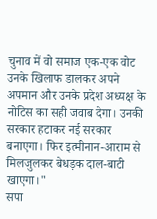चुनाव में वो समाज एक-एक वोट उनके खिलाफ डालकर अपने अपमान और उनके प्रदेश अध्यक्ष के नोटिस का सही जवाब देगा। उनकी सरकार हटाकर नई सरकार बनाएगा। फिर इत्मीनान-आराम से मिलजुलकर बेधड़क दाल-बाटी खाएगा।"
सपा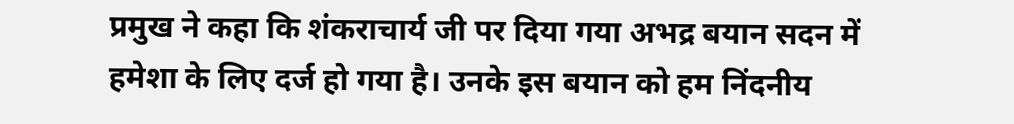प्रमुख ने कहा कि शंकराचार्य जी पर दिया गया अभद्र बयान सदन में हमेशा के लिए दर्ज हो गया है। उनके इस बयान को हम निंदनीय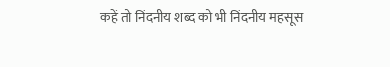कहें तो निंदनीय शब्द को भी निंदनीय महसूस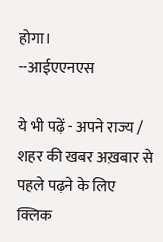होगा।
--आईएएनएस

ये भी पढ़ें - अपने राज्य / शहर की खबर अख़बार से पहले पढ़ने के लिए क्लिक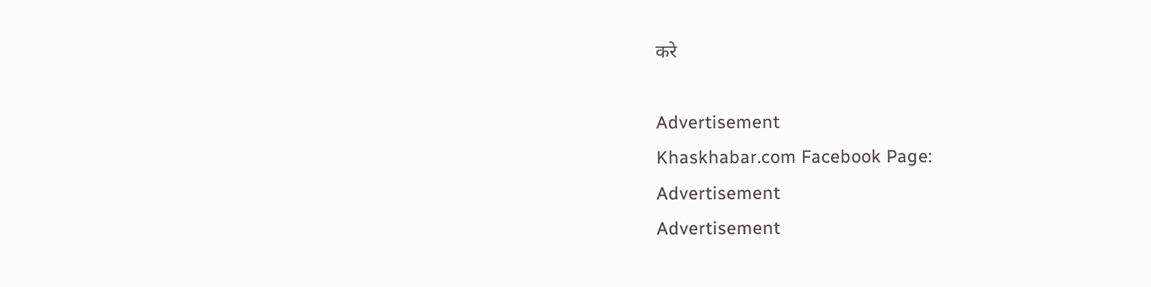करे

Advertisement
Khaskhabar.com Facebook Page:
Advertisement
Advertisement